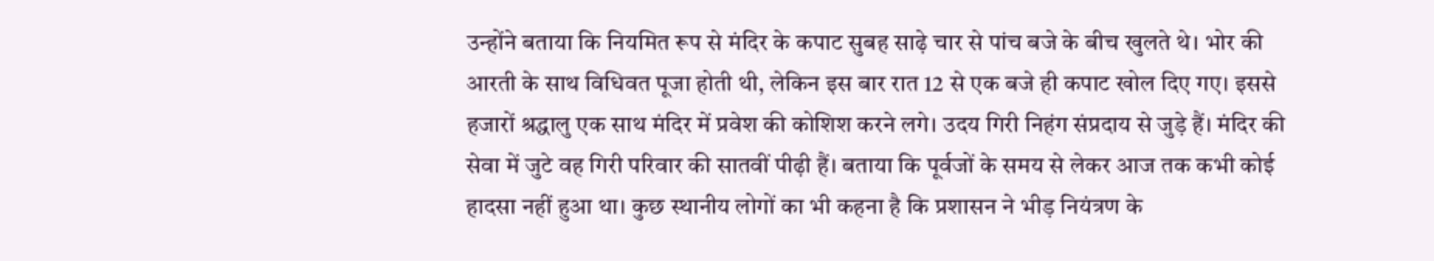उन्होंने बताया कि नियमित रूप से मंदिर के कपाट सुबह साढ़े चार से पांच बजे के बीच खुलते थे। भोर की आरती के साथ विधिवत पूजा होती थी, लेकिन इस बार रात 12 से एक बजे ही कपाट खोल दिए गए। इससे हजारों श्रद्धालु एक साथ मंदिर में प्रवेश की कोशिश करने लगे। उदय गिरी निहंग संप्रदाय से जुड़े हैं। मंदिर की सेवा में जुटे वह गिरी परिवार की सातवीं पीढ़ी हैं। बताया कि पूर्वजों के समय से लेकर आज तक कभी कोई हादसा नहीं हुआ था। कुछ स्थानीय लोगों का भी कहना है कि प्रशासन ने भीड़ नियंत्रण के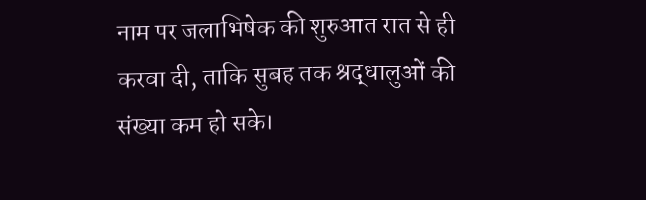नाम पर जलाभिषेक की शुरुआत रात से ही करवा दी, ताकि सुबह तक श्रद्धालुओं की संख्या कम हो सके।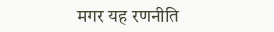मगर यह रणनीति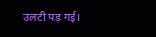उलटी पड़ गई।